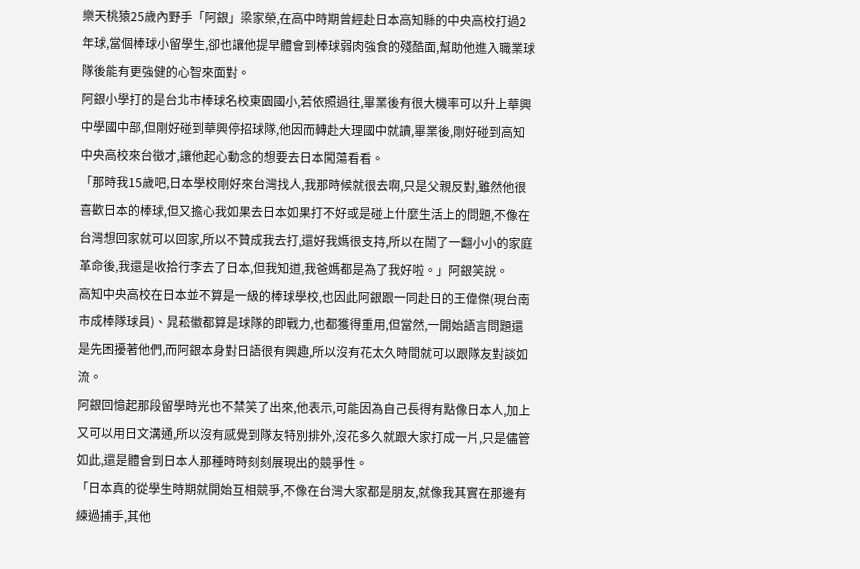樂天桃猿25歲內野手「阿銀」梁家榮,在高中時期曾經赴日本高知縣的中央高校打過2年球,當個棒球小留學生,卻也讓他提早體會到棒球弱肉強食的殘酷面,幫助他進入職業球隊後能有更強健的心智來面對。
阿銀小學打的是台北市棒球名校東園國小,若依照過往,畢業後有很大機率可以升上華興中學國中部,但剛好碰到華興停招球隊,他因而轉赴大理國中就讀,畢業後,剛好碰到高知中央高校來台徵才,讓他起心動念的想要去日本闖蕩看看。
「那時我15歲吧,日本學校剛好來台灣找人,我那時候就很去啊,只是父親反對,雖然他很喜歡日本的棒球,但又擔心我如果去日本如果打不好或是碰上什麼生活上的問題,不像在台灣想回家就可以回家,所以不贊成我去打,還好我媽很支持,所以在鬧了一翻小小的家庭革命後,我還是收拾行李去了日本,但我知道,我爸媽都是為了我好啦。」阿銀笑說。
高知中央高校在日本並不算是一級的棒球學校,也因此阿銀跟一同赴日的王偉傑(現台南市成棒隊球員)、晁菘徽都算是球隊的即戰力,也都獲得重用,但當然,一開始語言問題還是先困擾著他們,而阿銀本身對日語很有興趣,所以沒有花太久時間就可以跟隊友對談如流。
阿銀回憶起那段留學時光也不禁笑了出來,他表示,可能因為自己長得有點像日本人,加上又可以用日文溝通,所以沒有感覺到隊友特別排外,沒花多久就跟大家打成一片,只是儘管如此,還是體會到日本人那種時時刻刻展現出的競爭性。
「日本真的從學生時期就開始互相競爭,不像在台灣大家都是朋友,就像我其實在那邊有練過捕手,其他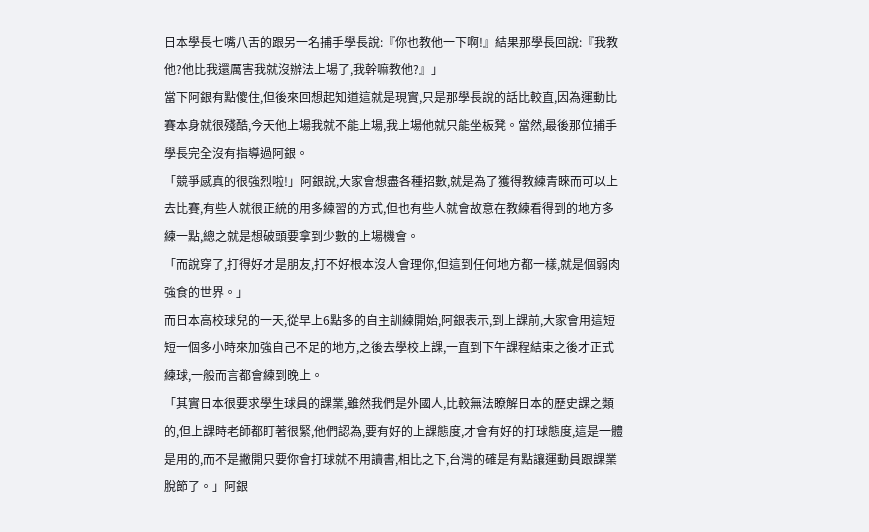日本學長七嘴八舌的跟另一名捕手學長說:『你也教他一下啊!』結果那學長回說:『我教他?他比我還厲害我就沒辦法上場了,我幹嘛教他?』」
當下阿銀有點傻住,但後來回想起知道這就是現實,只是那學長說的話比較直,因為運動比賽本身就很殘酷,今天他上場我就不能上場,我上場他就只能坐板凳。當然,最後那位捕手學長完全沒有指導過阿銀。
「競爭感真的很強烈啦!」阿銀說,大家會想盡各種招數,就是為了獲得教練青睞而可以上去比賽,有些人就很正統的用多練習的方式,但也有些人就會故意在教練看得到的地方多練一點,總之就是想破頭要拿到少數的上場機會。
「而說穿了,打得好才是朋友,打不好根本沒人會理你,但這到任何地方都一樣,就是個弱肉強食的世界。」
而日本高校球兒的一天,從早上6點多的自主訓練開始,阿銀表示,到上課前,大家會用這短短一個多小時來加強自己不足的地方,之後去學校上課,一直到下午課程結束之後才正式練球,一般而言都會練到晚上。
「其實日本很要求學生球員的課業,雖然我們是外國人,比較無法瞭解日本的歷史課之類的,但上課時老師都盯著很緊,他們認為,要有好的上課態度,才會有好的打球態度,這是一體是用的,而不是撇開只要你會打球就不用讀書,相比之下,台灣的確是有點讓運動員跟課業脫節了。」阿銀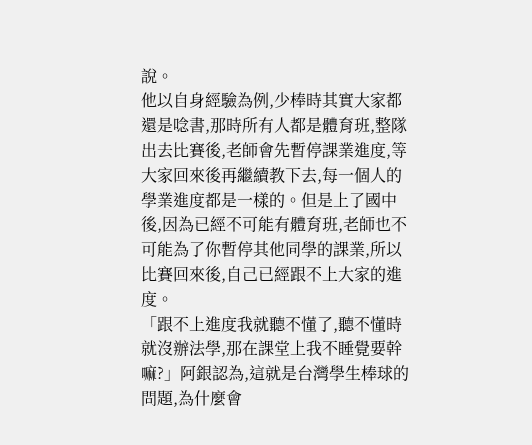說。
他以自身經驗為例,少棒時其實大家都還是唸書,那時所有人都是體育班,整隊出去比賽後,老師會先暫停課業進度,等大家回來後再繼續教下去,每一個人的學業進度都是一樣的。但是上了國中後,因為已經不可能有體育班,老師也不可能為了你暫停其他同學的課業,所以比賽回來後,自己已經跟不上大家的進度。
「跟不上進度我就聽不懂了,聽不懂時就沒辦法學,那在課堂上我不睡覺要幹嘛?」阿銀認為,這就是台灣學生棒球的問題,為什麼會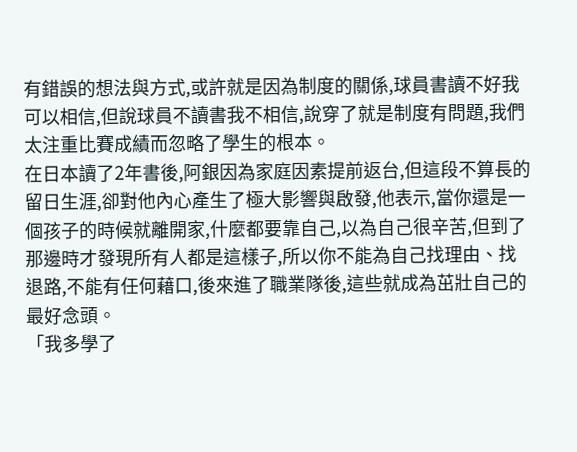有錯誤的想法與方式,或許就是因為制度的關係,球員書讀不好我可以相信,但說球員不讀書我不相信,說穿了就是制度有問題,我們太注重比賽成績而忽略了學生的根本。
在日本讀了2年書後,阿銀因為家庭因素提前返台,但這段不算長的留日生涯,卻對他內心產生了極大影響與啟發,他表示,當你還是一個孩子的時候就離開家,什麼都要靠自己,以為自己很辛苦,但到了那邊時才發現所有人都是這樣子,所以你不能為自己找理由、找退路,不能有任何藉口,後來進了職業隊後,這些就成為茁壯自己的最好念頭。
「我多學了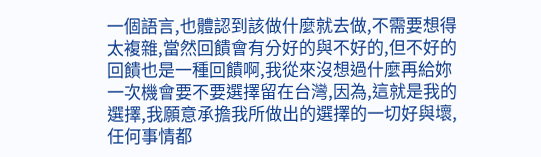一個語言,也體認到該做什麼就去做,不需要想得太複雜,當然回饋會有分好的與不好的,但不好的回饋也是一種回饋啊,我從來沒想過什麼再給妳一次機會要不要選擇留在台灣,因為,這就是我的選擇,我願意承擔我所做出的選擇的一切好與壞,任何事情都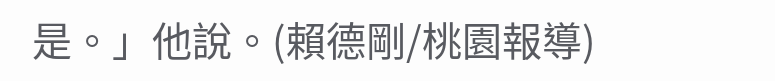是。」他說。(賴德剛/桃園報導)